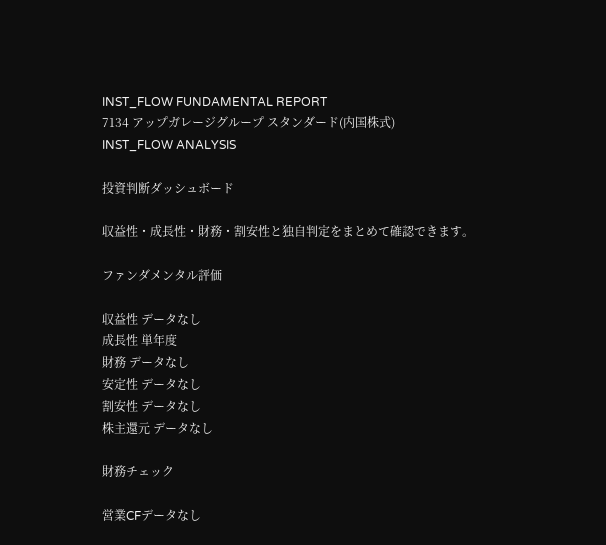INST_FLOW FUNDAMENTAL REPORT
7134 アップガレージグループ スタンダード(内国株式)
INST_FLOW ANALYSIS

投資判断ダッシュボード

収益性・成長性・財務・割安性と独自判定をまとめて確認できます。

ファンダメンタル評価

収益性 データなし
成長性 単年度
財務 データなし
安定性 データなし
割安性 データなし
株主還元 データなし

財務チェック

営業CFデータなし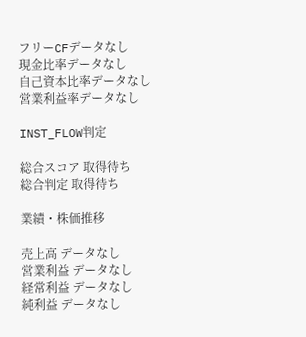フリーCFデータなし
現金比率データなし
自己資本比率データなし
営業利益率データなし

INST_FLOW判定

総合スコア 取得待ち
総合判定 取得待ち

業績・株価推移

売上高 データなし
営業利益 データなし
経常利益 データなし
純利益 データなし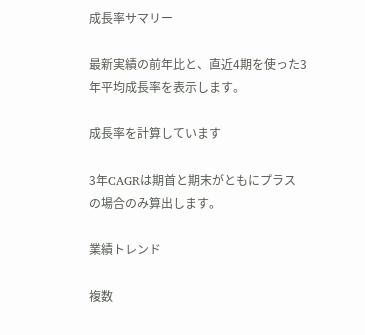成長率サマリー

最新実績の前年比と、直近4期を使った3年平均成長率を表示します。

成長率を計算しています

3年CAGRは期首と期末がともにプラスの場合のみ算出します。

業績トレンド

複数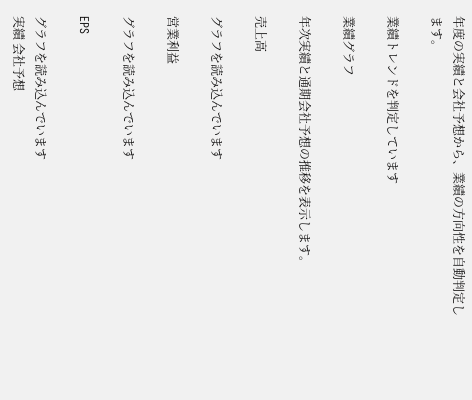年度の実績と会社予想から、業績の方向性を自動判定します。

業績トレンドを判定しています

業績グラフ

年次実績と通期会社予想の推移を表示します。

売上高

グラフを読み込んでいます

営業利益

グラフを読み込んでいます

EPS

グラフを読み込んでいます
実績 会社予想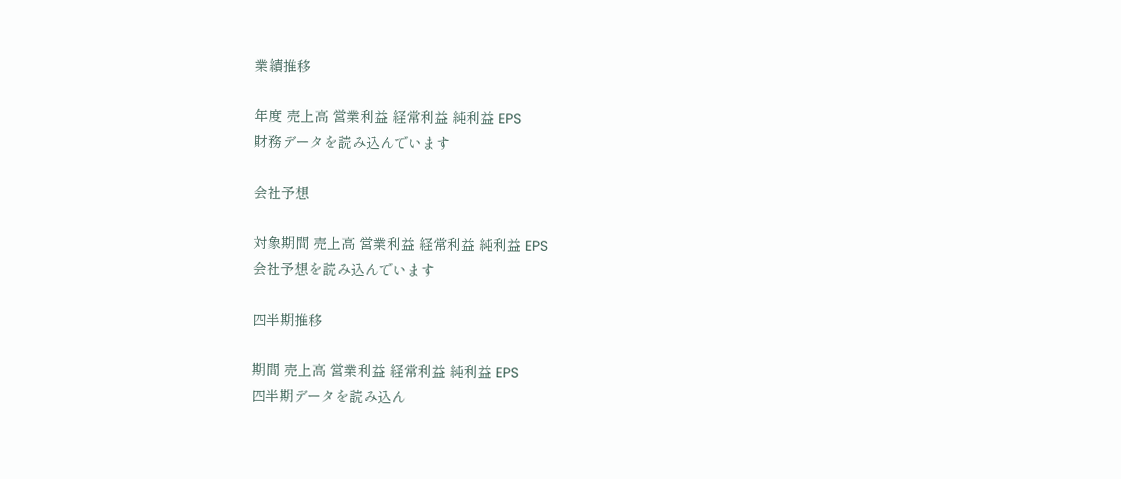業績推移

年度 売上高 営業利益 経常利益 純利益 EPS
財務データを読み込んでいます

会社予想

対象期間 売上高 営業利益 経常利益 純利益 EPS
会社予想を読み込んでいます

四半期推移

期間 売上高 営業利益 経常利益 純利益 EPS
四半期データを読み込ん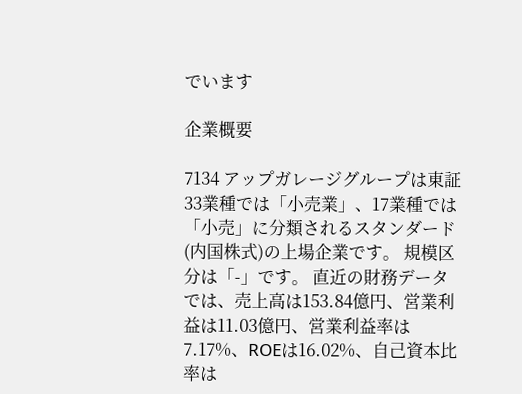でいます

企業概要

7134 アップガレージグループは東証33業種では「小売業」、17業種では「小売」に分類されるスタンダード(内国株式)の上場企業です。 規模区分は「-」です。 直近の財務データでは、売上高は153.84億円、営業利益は11.03億円、営業利益率は7.17%、ROEは16.02%、自己資本比率は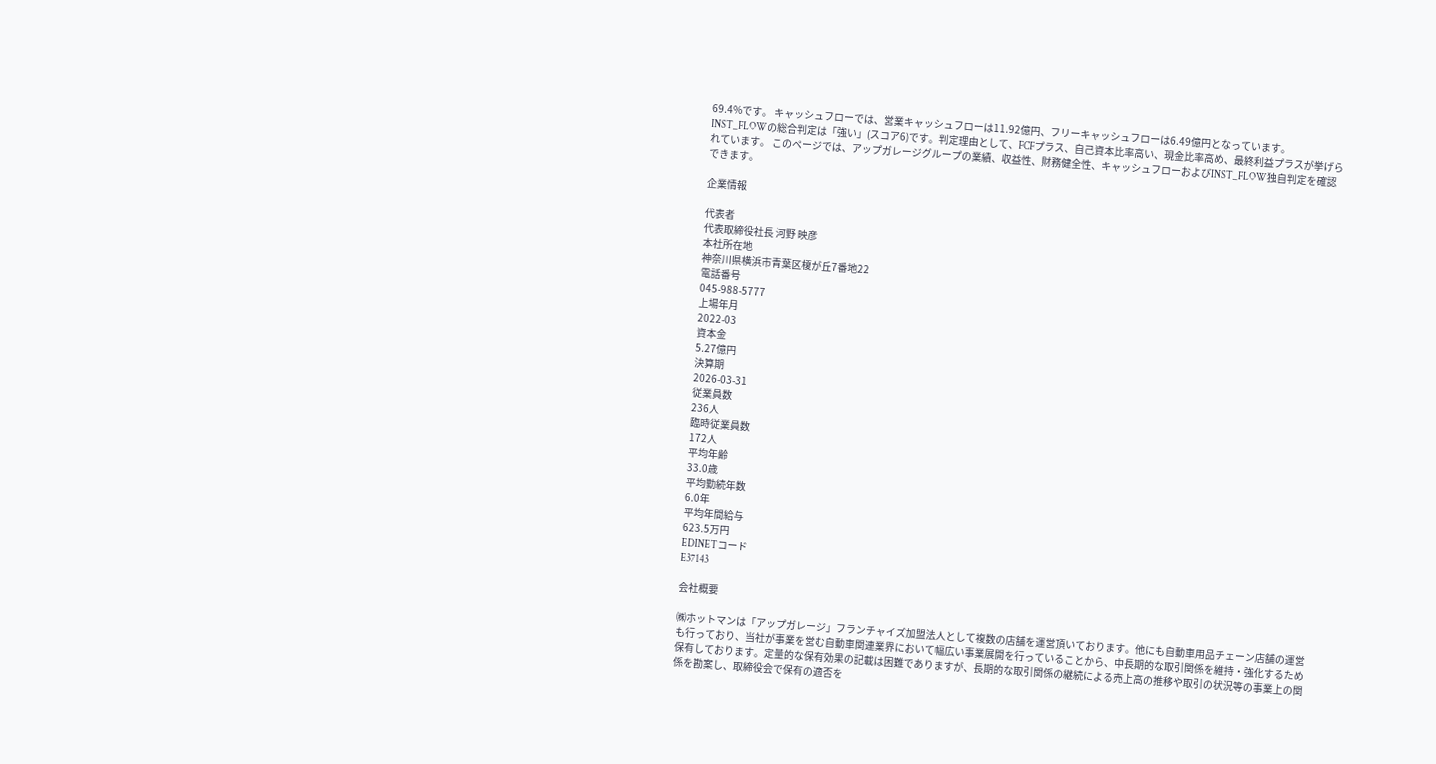69.4%です。 キャッシュフローでは、営業キャッシュフローは11.92億円、フリーキャッシュフローは6.49億円となっています。 INST_FLOWの総合判定は「強い」(スコア6)です。判定理由として、FCFプラス、自己資本比率高い、現金比率高め、最終利益プラスが挙げられています。 このページでは、アップガレージグループの業績、収益性、財務健全性、キャッシュフローおよびINST_FLOW独自判定を確認できます。

企業情報

代表者
代表取締役社長 河野 映彦
本社所在地
神奈川県横浜市青葉区榎が丘7番地22
電話番号
045-988-5777
上場年月
2022-03
資本金
5.27億円
決算期
2026-03-31
従業員数
236人
臨時従業員数
172人
平均年齢
33.0歳
平均勤続年数
6.0年
平均年間給与
623.5万円
EDINETコード
E37143

会社概要

㈱ホットマンは「アップガレージ」フランチャイズ加盟法人として複数の店舗を運営頂いております。他にも自動車用品チェーン店舗の運営も行っており、当社が事業を営む自動車関連業界において幅広い事業展開を行っていることから、中長期的な取引関係を維持・強化するため保有しております。定量的な保有効果の記載は困難でありますが、長期的な取引関係の継続による売上高の推移や取引の状況等の事業上の関係を勘案し、取締役会で保有の適否を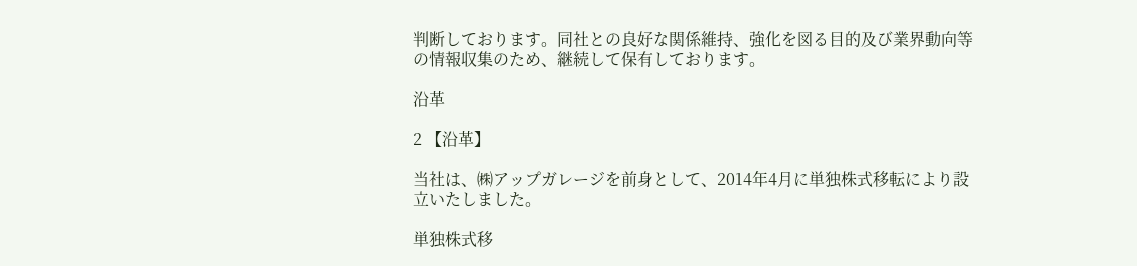判断しております。同社との良好な関係維持、強化を図る目的及び業界動向等の情報収集のため、継続して保有しております。

沿革

2 【沿革】

当社は、㈱アップガレージを前身として、2014年4月に単独株式移転により設立いたしました。

単独株式移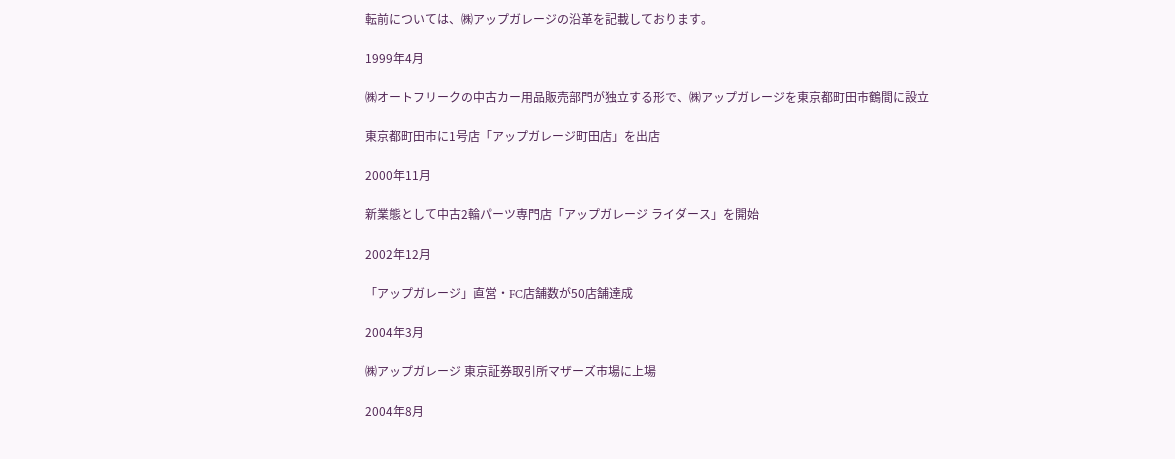転前については、㈱アップガレージの沿革を記載しております。

1999年4月

㈱オートフリークの中古カー用品販売部門が独立する形で、㈱アップガレージを東京都町田市鶴間に設立

東京都町田市に1号店「アップガレージ町田店」を出店

2000年11月

新業態として中古2輪パーツ専門店「アップガレージ ライダース」を開始

2002年12月

「アップガレージ」直営・FC店舗数が50店舗達成

2004年3月

㈱アップガレージ 東京証券取引所マザーズ市場に上場

2004年8月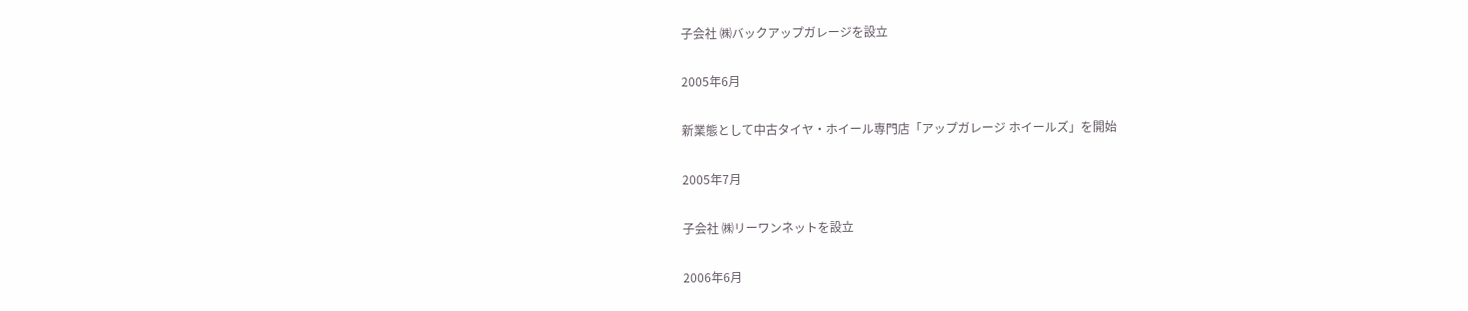子会社 ㈱バックアップガレージを設立

2005年6月

新業態として中古タイヤ・ホイール専門店「アップガレージ ホイールズ」を開始

2005年7月

子会社 ㈱リーワンネットを設立

2006年6月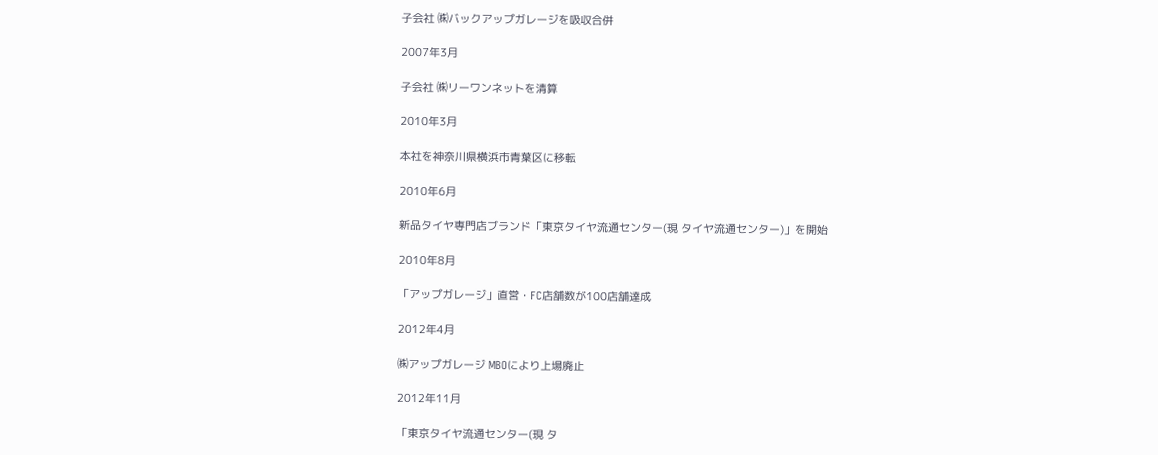子会社 ㈱バックアップガレージを吸収合併

2007年3月

子会社 ㈱リーワンネットを清算

2010年3月

本社を神奈川県横浜市青葉区に移転

2010年6月

新品タイヤ専門店ブランド「東京タイヤ流通センター(現 タイヤ流通センター)」を開始

2010年8月

「アップガレージ」直営・FC店舗数が100店舗達成

2012年4月

㈱アップガレージ MBOにより上場廃止

2012年11月

「東京タイヤ流通センター(現 タ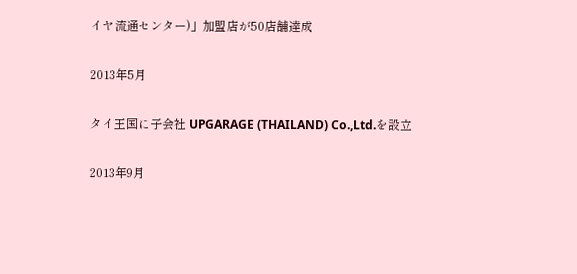イヤ流通センター)」加盟店が50店舗達成

2013年5月

タイ王国に子会社 UPGARAGE (THAILAND) Co.,Ltd.を設立

2013年9月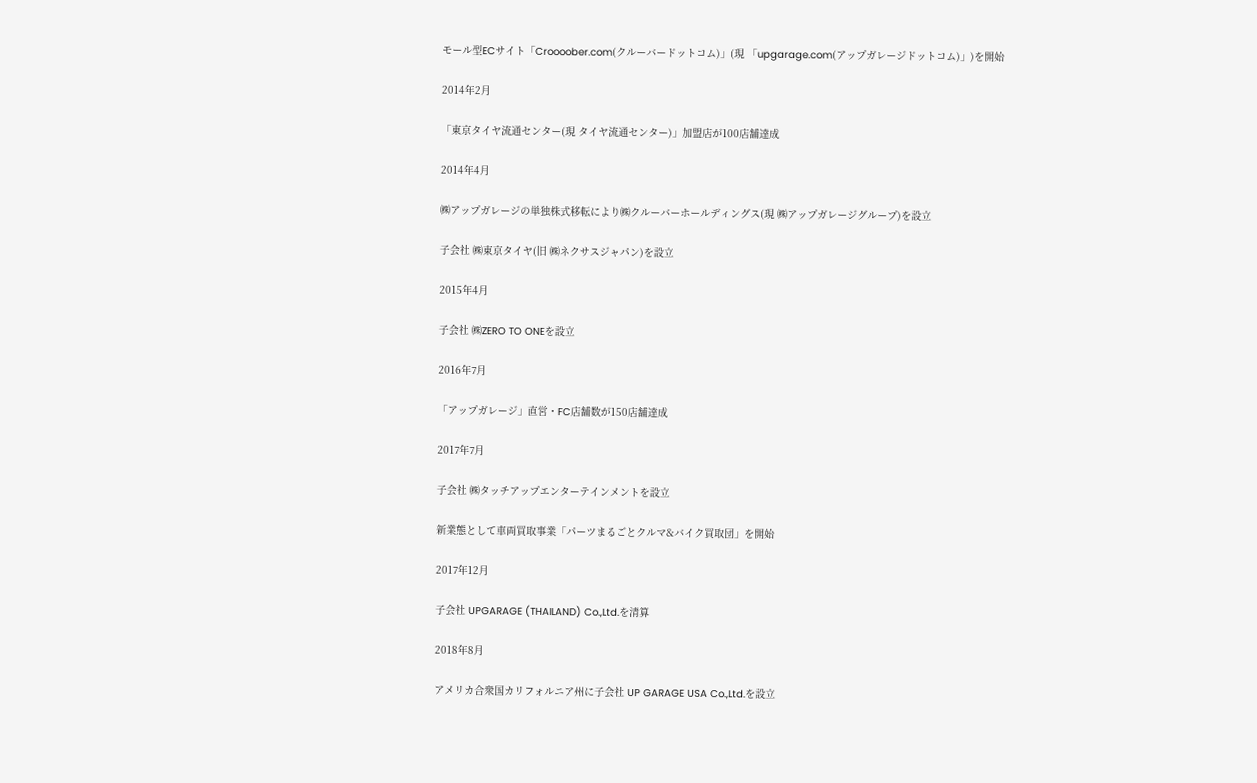モール型ECサイト「Croooober.com(クルーバードットコム)」(現 「upgarage.com(アップガレージドットコム)」)を開始

2014年2月

「東京タイヤ流通センター(現 タイヤ流通センター)」加盟店が100店舗達成

2014年4月

㈱アップガレージの単独株式移転により㈱クルーバーホールディングス(現 ㈱アップガレージグループ)を設立

子会社 ㈱東京タイヤ(旧 ㈱ネクサスジャパン)を設立

2015年4月

子会社 ㈱ZERO TO ONEを設立

2016年7月

「アップガレージ」直営・FC店舗数が150店舗達成

2017年7月

子会社 ㈱タッチアップエンターテインメントを設立

新業態として車両買取事業「パーツまるごとクルマ&バイク買取団」を開始

2017年12月

子会社 UPGARAGE (THAILAND) Co.,Ltd.を清算

2018年8月

アメリカ合衆国カリフォルニア州に子会社 UP GARAGE USA Co.,Ltd.を設立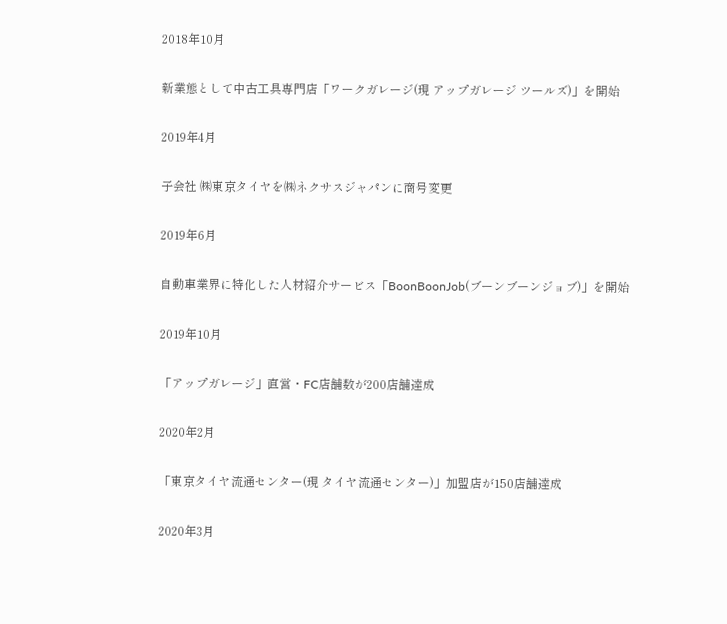2018年10月

新業態として中古工具専門店「ワークガレージ(現 アップガレージ ツールズ)」を開始

2019年4月

子会社 ㈱東京タイヤを㈱ネクサスジャパンに商号変更

2019年6月

自動車業界に特化した人材紹介サービス「BoonBoonJob(ブーンブーンジョブ)」を開始

2019年10月

「アップガレージ」直営・FC店舗数が200店舗達成

2020年2月

「東京タイヤ流通センター(現 タイヤ流通センター)」加盟店が150店舗達成

2020年3月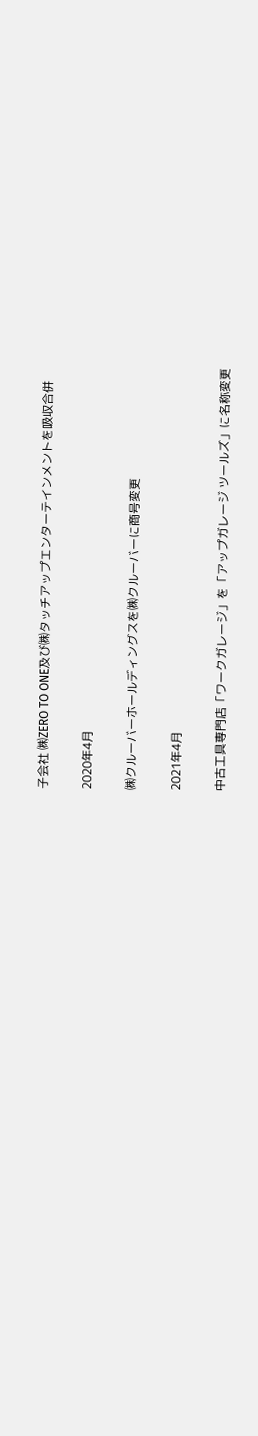子会社 ㈱ZERO TO ONE及び㈱タッチアップエンターテインメントを吸収合併

2020年4月

㈱クルーバーホールディングスを㈱クルーバーに商号変更

2021年4月

中古工具専門店「ワークガレージ」を「アップガレージ ツールズ」に名称変更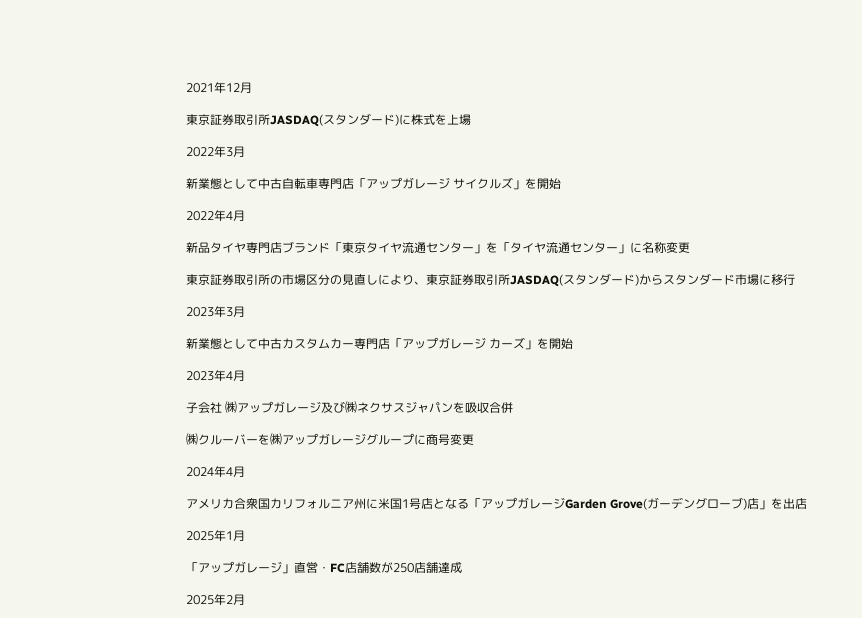2021年12月

東京証券取引所JASDAQ(スタンダード)に株式を上場

2022年3月

新業態として中古自転車専門店「アップガレージ サイクルズ」を開始

2022年4月

新品タイヤ専門店ブランド「東京タイヤ流通センター」を「タイヤ流通センター」に名称変更

東京証券取引所の市場区分の見直しにより、東京証券取引所JASDAQ(スタンダード)からスタンダード市場に移行

2023年3月

新業態として中古カスタムカー専門店「アップガレージ カーズ」を開始

2023年4月

子会社 ㈱アップガレージ及び㈱ネクサスジャパンを吸収合併

㈱クルーバーを㈱アップガレージグループに商号変更

2024年4月

アメリカ合衆国カリフォルニア州に米国1号店となる「アップガレージGarden Grove(ガーデングローブ)店」を出店

2025年1月

「アップガレージ」直営・FC店舗数が250店舗達成

2025年2月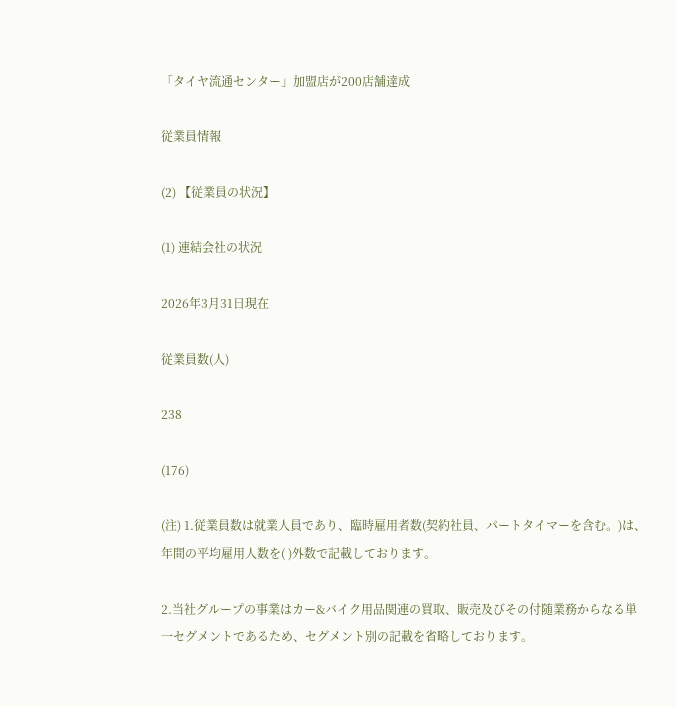「タイヤ流通センター」加盟店が200店舗達成

従業員情報

(2) 【従業員の状況】

(1) 連結会社の状況

2026年3月31日現在

従業員数(人)

238

(176)

(注) 1.従業員数は就業人員であり、臨時雇用者数(契約社員、パートタイマーを含む。)は、年間の平均雇用人数を( )外数で記載しております。

2.当社グループの事業はカー&バイク用品関連の買取、販売及びその付随業務からなる単一セグメントであるため、セグメント別の記載を省略しております。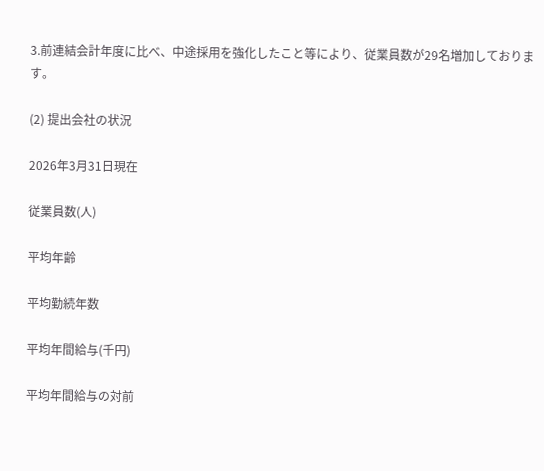3.前連結会計年度に比べ、中途採用を強化したこと等により、従業員数が29名増加しております。

(2) 提出会社の状況

2026年3月31日現在

従業員数(人)

平均年齢

平均勤続年数

平均年間給与(千円)

平均年間給与の対前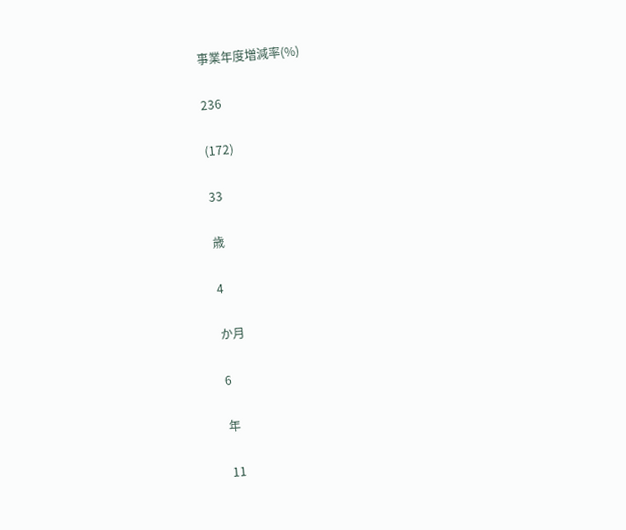事業年度増減率(%)

236

(172)

33

歳

4

か月

6

年

11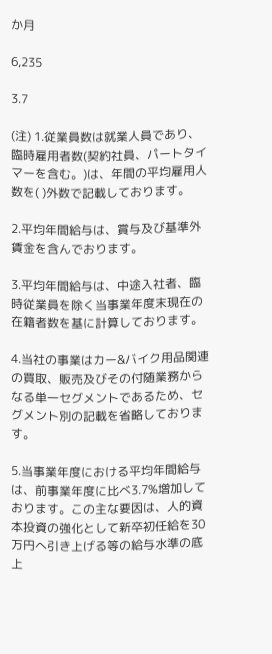か月

6,235

3.7

(注) 1.従業員数は就業人員であり、臨時雇用者数(契約社員、パートタイマーを含む。)は、年間の平均雇用人数を( )外数で記載しております。

2.平均年間給与は、賞与及び基準外賃金を含んでおります。

3.平均年間給与は、中途入社者、臨時従業員を除く当事業年度末現在の在籍者数を基に計算しております。

4.当社の事業はカー&バイク用品関連の買取、販売及びその付随業務からなる単一セグメントであるため、セグメント別の記載を省略しております。

5.当事業年度における平均年間給与は、前事業年度に比べ3.7%増加しております。この主な要因は、人的資本投資の強化として新卒初任給を30万円へ引き上げる等の給与水準の底上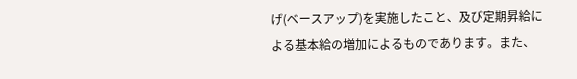げ(ベースアップ)を実施したこと、及び定期昇給による基本給の増加によるものであります。また、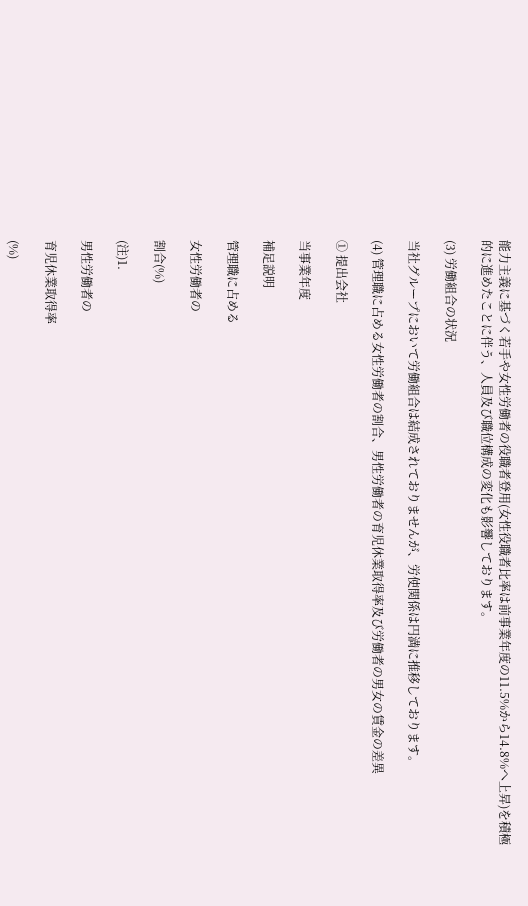能力主義に基づく若手や女性労働者の役職者登用(女性役職者比率は前事業年度の11.5%から14.8%へ上昇)を積極的に進めたことに伴う、人員及び職位構成の変化も影響しております。

(3) 労働組合の状況

当社グループにおいて労働組合は結成されておりませんが、労使関係は円満に推移しております。

(4) 管理職に占める女性労働者の割合、男性労働者の育児休業取得率及び労働者の男女の賃金の差異

① 提出会社

当事業年度

補足説明

管理職に占める

女性労働者の

割合(%)

(注)1.

男性労働者の

育児休業取得率

(%)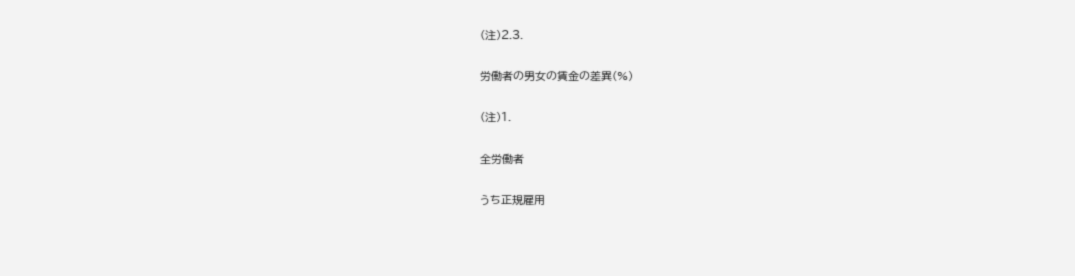(注)2.3.

労働者の男女の賃金の差異(%)

(注)1.

全労働者

うち正規雇用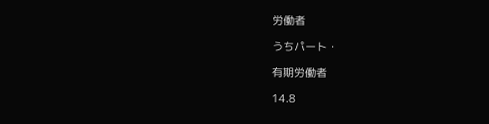労働者

うちパート・

有期労働者

14.8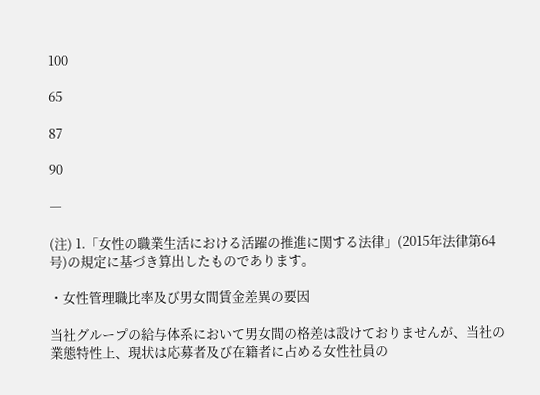100

65

87

90

―

(注) 1.「女性の職業生活における活躍の推進に関する法律」(2015年法律第64号)の規定に基づき算出したものであります。

・女性管理職比率及び男女間賃金差異の要因

当社グループの給与体系において男女間の格差は設けておりませんが、当社の業態特性上、現状は応募者及び在籍者に占める女性社員の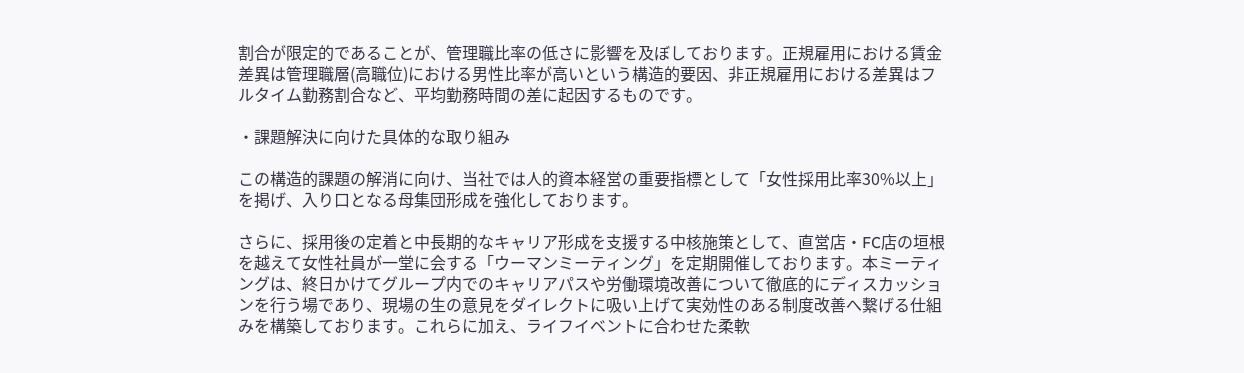割合が限定的であることが、管理職比率の低さに影響を及ぼしております。正規雇用における賃金差異は管理職層(高職位)における男性比率が高いという構造的要因、非正規雇用における差異はフルタイム勤務割合など、平均勤務時間の差に起因するものです。

・課題解決に向けた具体的な取り組み

この構造的課題の解消に向け、当社では人的資本経営の重要指標として「女性採用比率30%以上」を掲げ、入り口となる母集団形成を強化しております。

さらに、採用後の定着と中長期的なキャリア形成を支援する中核施策として、直営店・FC店の垣根を越えて女性社員が一堂に会する「ウーマンミーティング」を定期開催しております。本ミーティングは、終日かけてグループ内でのキャリアパスや労働環境改善について徹底的にディスカッションを行う場であり、現場の生の意見をダイレクトに吸い上げて実効性のある制度改善へ繋げる仕組みを構築しております。これらに加え、ライフイベントに合わせた柔軟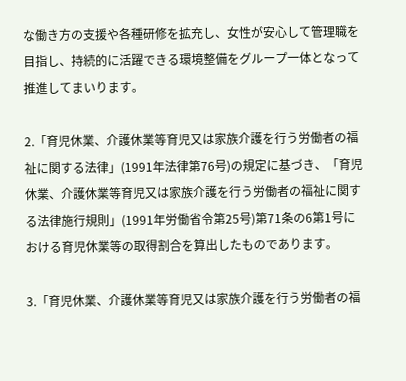な働き方の支援や各種研修を拡充し、女性が安心して管理職を目指し、持続的に活躍できる環境整備をグループ一体となって推進してまいります。

2.「育児休業、介護休業等育児又は家族介護を行う労働者の福祉に関する法律」(1991年法律第76号)の規定に基づき、「育児休業、介護休業等育児又は家族介護を行う労働者の福祉に関する法律施行規則」(1991年労働省令第25号)第71条の6第1号における育児休業等の取得割合を算出したものであります。

3.「育児休業、介護休業等育児又は家族介護を行う労働者の福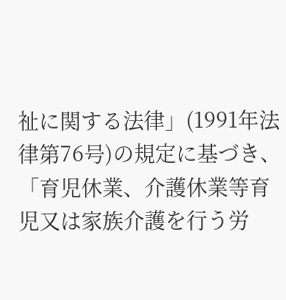祉に関する法律」(1991年法律第76号)の規定に基づき、「育児休業、介護休業等育児又は家族介護を行う労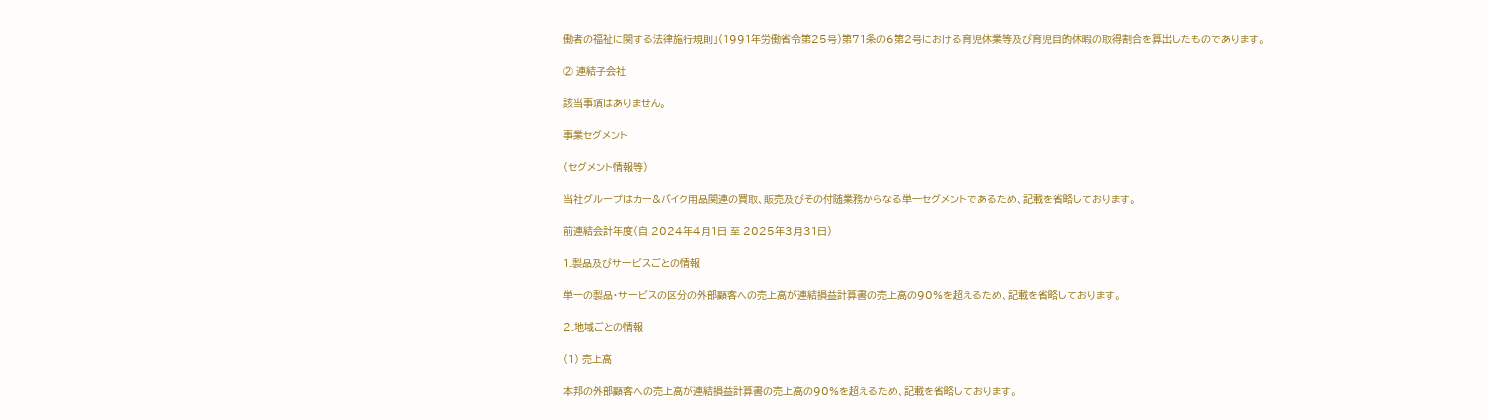働者の福祉に関する法律施行規則」(1991年労働省令第25号)第71条の6第2号における育児休業等及び育児目的休暇の取得割合を算出したものであります。

② 連結子会社

該当事項はありません。

事業セグメント

(セグメント情報等)

当社グループはカー&バイク用品関連の買取、販売及びその付随業務からなる単一セグメントであるため、記載を省略しております。

前連結会計年度(自 2024年4月1日 至 2025年3月31日)

1.製品及びサービスごとの情報

単一の製品・サービスの区分の外部顧客への売上高が連結損益計算書の売上高の90%を超えるため、記載を省略しております。

2.地域ごとの情報

(1) 売上高

本邦の外部顧客への売上高が連結損益計算書の売上高の90%を超えるため、記載を省略しております。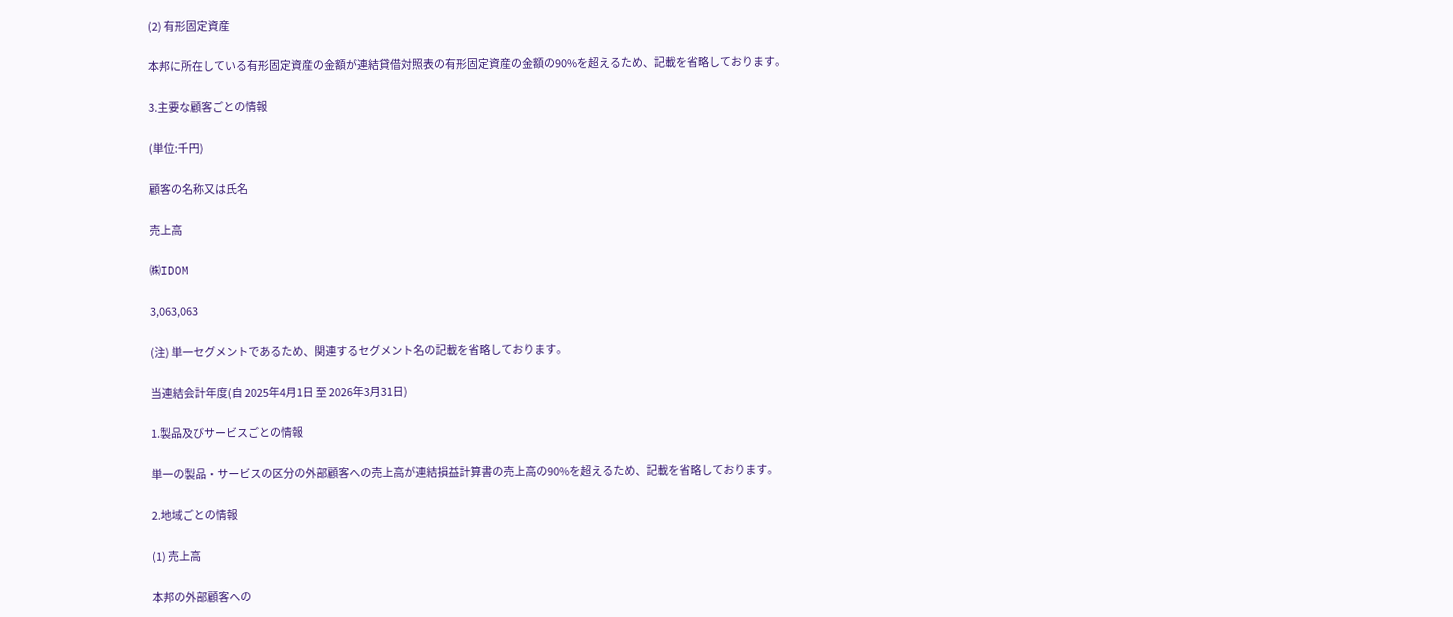(2) 有形固定資産

本邦に所在している有形固定資産の金額が連結貸借対照表の有形固定資産の金額の90%を超えるため、記載を省略しております。

3.主要な顧客ごとの情報

(単位:千円)

顧客の名称又は氏名

売上高

㈱IDOM

3,063,063

(注) 単一セグメントであるため、関連するセグメント名の記載を省略しております。

当連結会計年度(自 2025年4月1日 至 2026年3月31日)

1.製品及びサービスごとの情報

単一の製品・サービスの区分の外部顧客への売上高が連結損益計算書の売上高の90%を超えるため、記載を省略しております。

2.地域ごとの情報

(1) 売上高

本邦の外部顧客への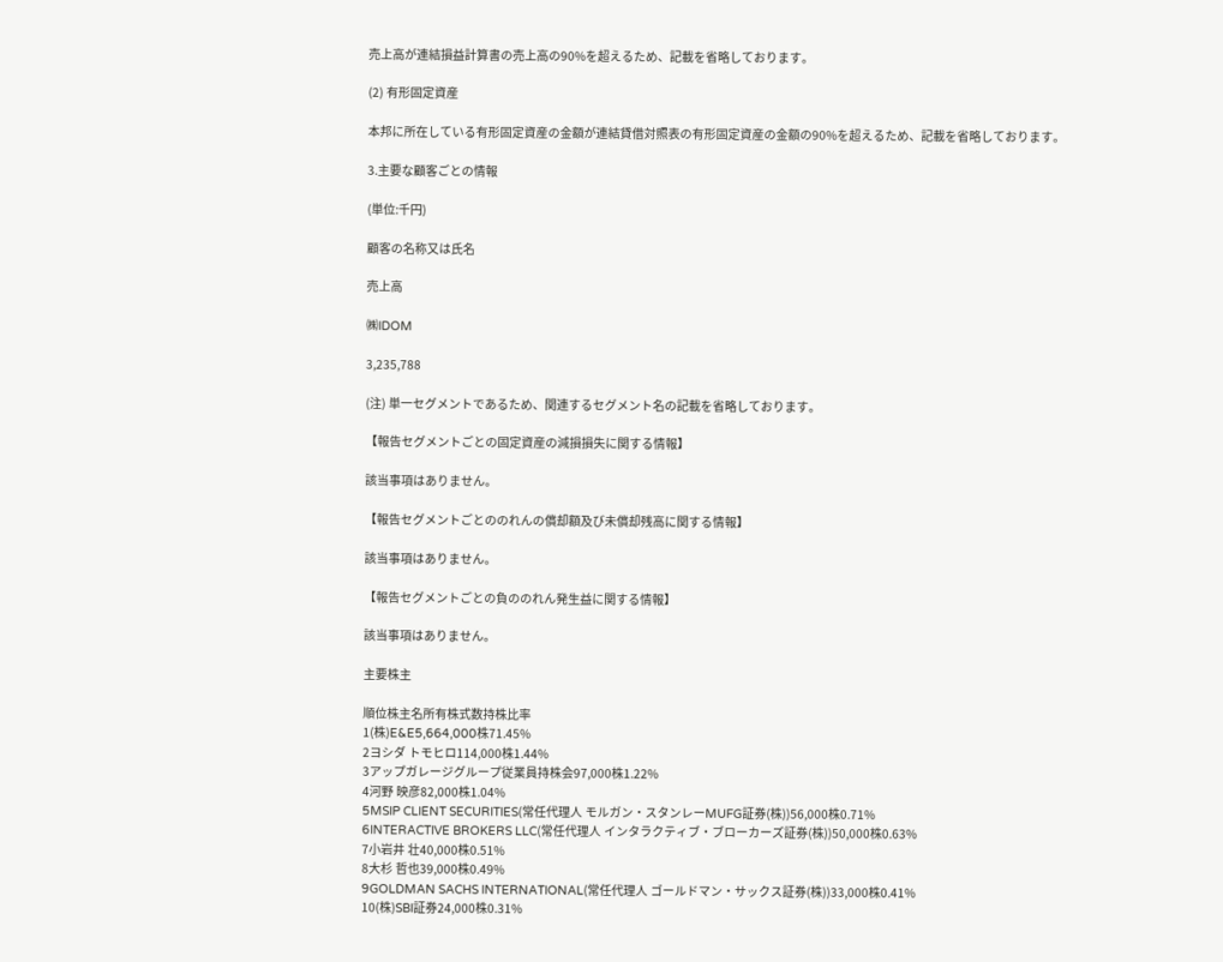売上高が連結損益計算書の売上高の90%を超えるため、記載を省略しております。

(2) 有形固定資産

本邦に所在している有形固定資産の金額が連結貸借対照表の有形固定資産の金額の90%を超えるため、記載を省略しております。

3.主要な顧客ごとの情報

(単位:千円)

顧客の名称又は氏名

売上高

㈱IDOM

3,235,788

(注) 単一セグメントであるため、関連するセグメント名の記載を省略しております。

【報告セグメントごとの固定資産の減損損失に関する情報】

該当事項はありません。

【報告セグメントごとののれんの償却額及び未償却残高に関する情報】

該当事項はありません。

【報告セグメントごとの負ののれん発生益に関する情報】

該当事項はありません。

主要株主

順位株主名所有株式数持株比率
1(株)E&E5,664,000株71.45%
2ヨシダ トモヒロ114,000株1.44%
3アップガレージグループ従業員持株会97,000株1.22%
4河野 映彦82,000株1.04%
5MSIP CLIENT SECURITIES(常任代理人 モルガン・スタンレーMUFG証券(株))56,000株0.71%
6INTERACTIVE BROKERS LLC(常任代理人 インタラクティブ・ブローカーズ証券(株))50,000株0.63%
7小岩井 壮40,000株0.51%
8大杉 哲也39,000株0.49%
9GOLDMAN SACHS INTERNATIONAL(常任代理人 ゴールドマン・サックス証券(株))33,000株0.41%
10(株)SBI証券24,000株0.31%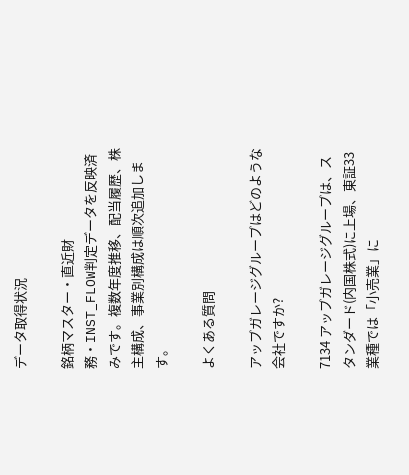データ取得状況

銘柄マスター・直近財務・INST_FLOW判定データを反映済みです。複数年度推移、配当履歴、株主構成、事業別構成は順次追加します。

よくある質問

アップガレージグループはどのような会社ですか?

7134 アップガレージグループは、スタンダード(内国株式)に上場、東証33業種では「小売業」に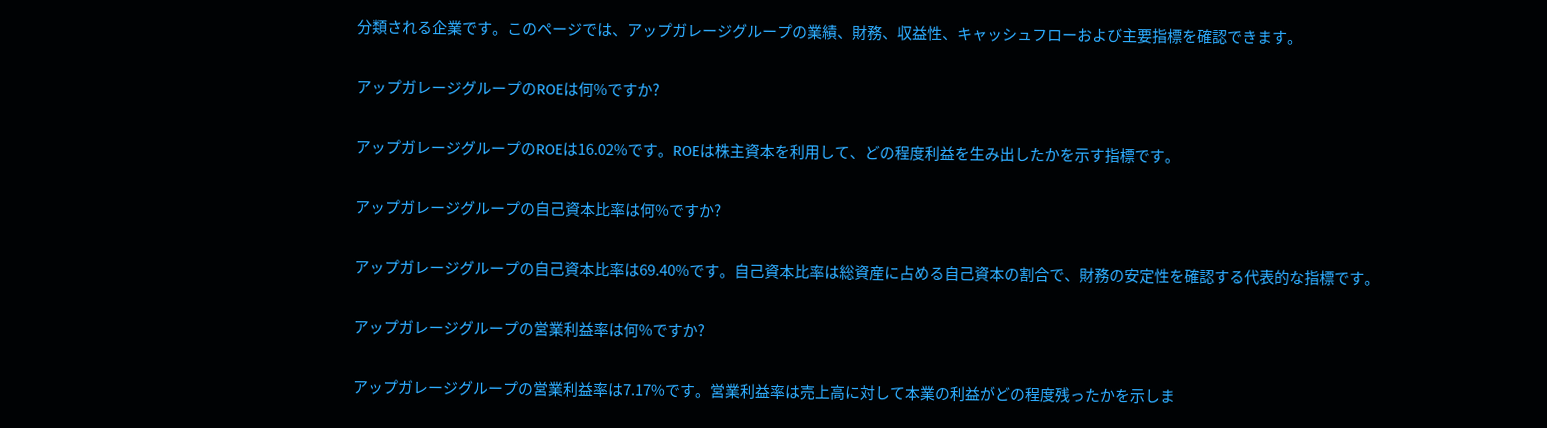分類される企業です。このページでは、アップガレージグループの業績、財務、収益性、キャッシュフローおよび主要指標を確認できます。

アップガレージグループのROEは何%ですか?

アップガレージグループのROEは16.02%です。ROEは株主資本を利用して、どの程度利益を生み出したかを示す指標です。

アップガレージグループの自己資本比率は何%ですか?

アップガレージグループの自己資本比率は69.40%です。自己資本比率は総資産に占める自己資本の割合で、財務の安定性を確認する代表的な指標です。

アップガレージグループの営業利益率は何%ですか?

アップガレージグループの営業利益率は7.17%です。営業利益率は売上高に対して本業の利益がどの程度残ったかを示しま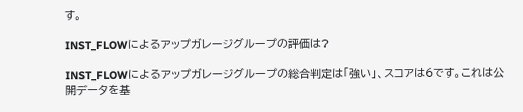す。

INST_FLOWによるアップガレージグループの評価は?

INST_FLOWによるアップガレージグループの総合判定は「強い」、スコアは6です。これは公開データを基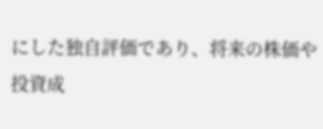にした独自評価であり、将来の株価や投資成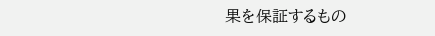果を保証するもの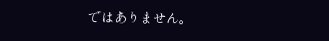ではありません。